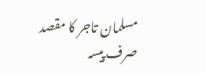مسلمان تاجر کا مقصد صرف پیسہ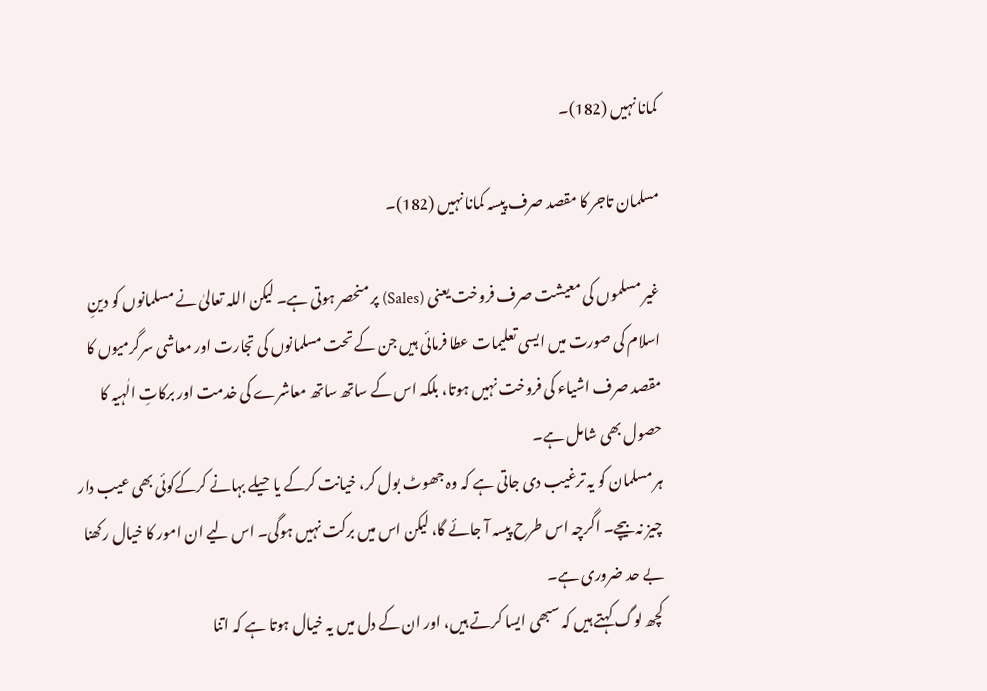کمانا نہیں (182)۔

مسلمان تاجر کا مقصد صرف پیسہ کمانا نہیں (182)۔

غیر مسلموں کی معیشت صرف فروخت یعنی (Sales) پر منحصر ہوتی ہے۔ لیکن اللہ تعالیٰ نے مسلمانوں کو دینِ اسلام کی صورت میں ایسی تعلیمات عطا فرمائی ہیں جن کے تحت مسلمانوں کی تجارت اور معاشی سرگرمیوں کا مقصد صرف اشیاء کی فروخت نہیں ہوتا، بلکہ اس کے ساتھ ساتھ معاشرے کی خدمت اور برکاتِ الٰہیہ کا حصول بھی شامل ہے۔
ہر مسلمان کو یہ ترغیب دی جاتی ہے کہ وہ جھوٹ بول کر، خیانت کرکے یا حیلے بہانے کرکےکوئی بھی عیب دار چیز نہ بیچے۔ اگرچہ اس طرح پیسہ آ جائے گا، لیکن اس میں برکت نہیں ہوگی۔ اس لیے ان امور کا خیال رکھنا بے حد ضروری ہے۔
کچھ لوگ کہتے ہیں کہ سبھی ایسا کرتے ہیں، اور ان کے دل میں یہ خیال ہوتا ہے کہ اتنا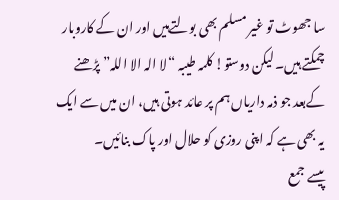سا جھوٹ تو غیر مسلم بھی بولتےہیں اور ان کے کاروبار چمکتے ہیں۔ لیکن دوستو! کلمہ طیبہ “لا الہ الا اللہ” پڑھنے کےبعد جو ذمہ داریاں ہم پر عائد ہوتی ہیں، ان میں سے ایک یہ بھی ہے کہ اپنی روزی کو حلال اور پاک بنائیں۔
پیسے جمع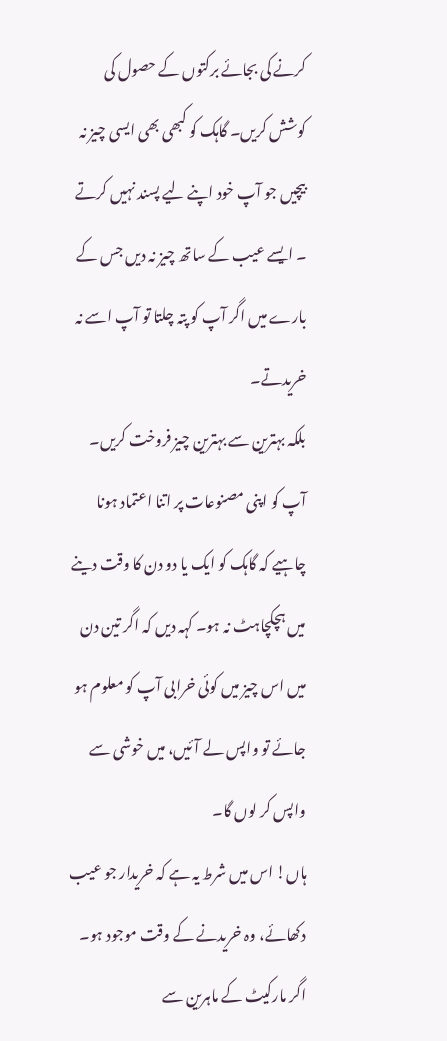کرنے کی بجائے برکتوں کے حصول کی کوشش کریں۔ گاہک کو کبھی بھی ایسی چیز نہ بیچیں جو آپ خود اپنے لیے پسند نہیں کرتے ۔ ایسے عیب کے ساتھ چیز نہ دیں جس کے بارے میں اگر آپ کو پتہ چلتا تو آپ اسے نہ خریدتے۔
بلکہ بہترین سے بہترین چیز فروخت کریں۔ آپ کو اپنی مصنوعات پر اتنا اعتماد ہونا چاہیے کہ گاہک کو ایک یا دو دن کا وقت دینے میں ہچکچاہٹ نہ ہو۔ کہہ دیں کہ اگر تین دن میں اس چیز میں کوئی خرابی آپ کو معلوم ہو جائے تو واپس لے آئیں، میں خوشی سے واپس کر لوں گا۔
ہاں! اس میں شرط یہ ہے کہ خریدار جو عیب دکھائے، وہ خریدنے کے وقت موجود ہو۔ اگر مارکیٹ کے ماہرین سے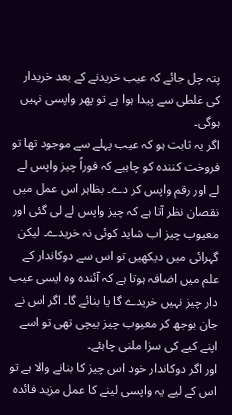پتہ چل جائے کہ عیب خریدنے کے بعد خریدار کی غلطی سے پیدا ہوا ہے تو پھر واپسی نہیں ہوگی۔
اگر یہ ثابت ہو کہ عیب پہلے سے موجود تھا تو فروخت کنندہ کو چاہیے کہ فوراً چیز واپس لے لے اور رقم واپس کر دے۔ بظاہر اس عمل میں نقصان نظر آتا ہے کہ چیز واپس لے لی گئی اور معیوب چیز اب شاید کوئی نہ خریدے۔ لیکن گہرائی میں دیکھیں تو اس سے دوکاندار کے علم میں اضافہ ہوتا ہے کہ آئندہ وہ ایسی عیب دار چیز نہیں خریدے گا یا بنائے گا۔ اگر اس نے جان بوجھ کر معیوب چیز بیچی تھی تو اسے اپنے کیے کی سزا ملنی چاہئے۔
اور اگر دوکاندار خود اس چیز کا بنانے والا ہے تو اس کے لیے یہ واپسی لینے کا عمل مزید فائدہ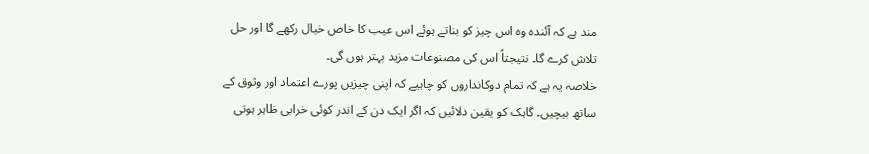مند ہے کہ آئندہ وہ اس چیز کو بناتے ہوئے اس عیب کا خاص خیال رکھے گا اور حل تلاش کرے گا۔ نتیجتاً اس کی مصنوعات مزید بہتر ہوں گی۔
خلاصہ یہ ہے کہ تمام دوکانداروں کو چاہیے کہ اپنی چیزیں پورے اعتماد اور وثوق کے ساتھ بیچیں۔ گاہک کو یقین دلائیں کہ اگر ایک دن کے اندر کوئی خرابی ظاہر ہوتی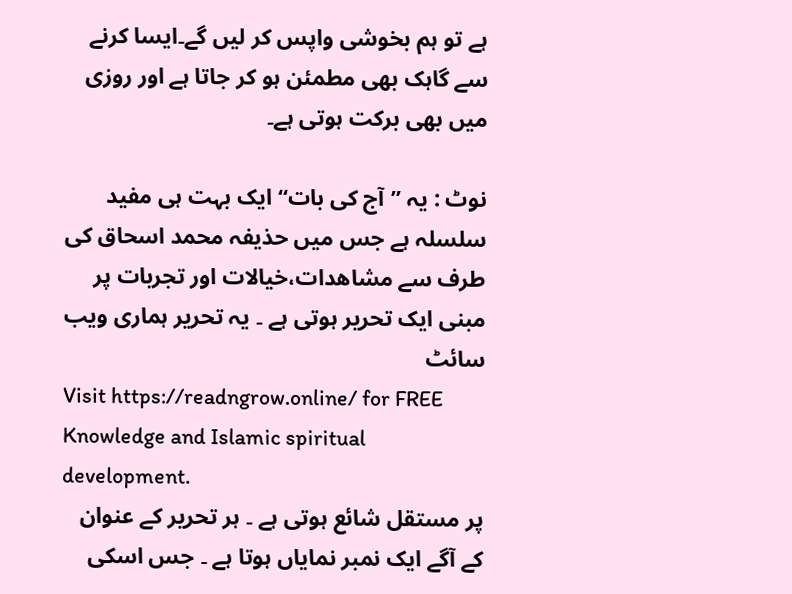ہے تو ہم بخوشی واپس کر لیں گے۔ایسا کرنے سے گاہک بھی مطمئن ہو کر جاتا ہے اور روزی میں بھی برکت ہوتی ہے۔

نوٹ : یہ ’’آج کی بات‘‘ ایک بہت ہی مفید سلسلہ ہے جس میں حذیفہ محمد اسحاق کی طرف سے مشاھدات،خیالات اور تجربات پر مبنی ایک تحریر ہوتی ہے ۔ یہ تحریر ہماری ویب سائٹ
Visit https://readngrow.online/ for FREE Knowledge and Islamic spiritual development.
پر مستقل شائع ہوتی ہے ۔ ہر تحریر کے عنوان کے آگے ایک نمبر نمایاں ہوتا ہے ۔ جس اسکی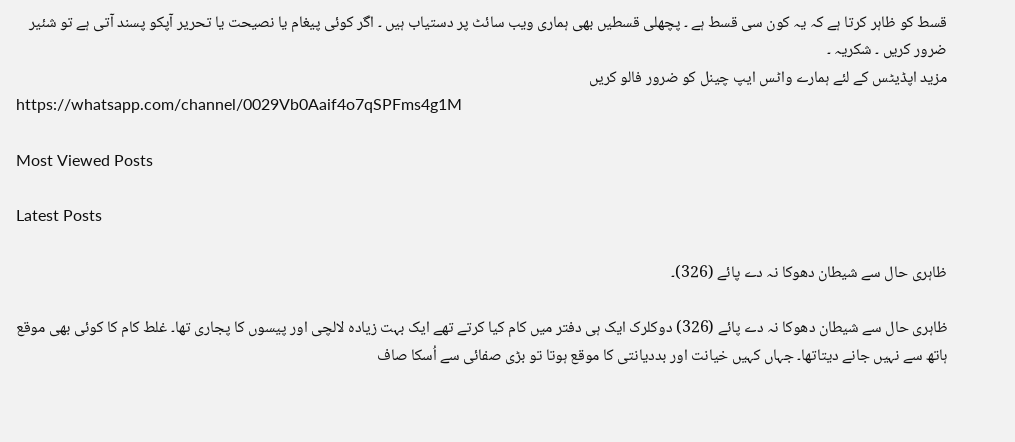قسط کو ظاہر کرتا ہے کہ یہ کون سی قسط ہے ۔ پچھلی قسطیں بھی ہماری ویب سائٹ پر دستیاب ہیں ۔ اگر کوئی پیغام یا نصیحت یا تحریر آپکو پسند آتی ہے تو شئیر ضرور کریں ۔ شکریہ ۔
مزید اپڈیٹس کے لئے ہمارے واٹس ایپ چینل کو ضرور فالو کریں
https://whatsapp.com/channel/0029Vb0Aaif4o7qSPFms4g1M

Most Viewed Posts

Latest Posts

ظاہری حال سے شیطان دھوکا نہ دے پائے (326)۔

ظاہری حال سے شیطان دھوکا نہ دے پائے (326) دوکلرک ایک ہی دفتر میں کام کیا کرتے تھے ایک بہت زیادہ لالچی اور پیسوں کا پجاری تھا۔ غلط کام کا کوئی بھی موقع ہاتھ سے نہیں جانے دیتاتھا۔ جہاں کہیں خیانت اور بددیانتی کا موقع ہوتا تو بڑی صفائی سے اُسکا صاف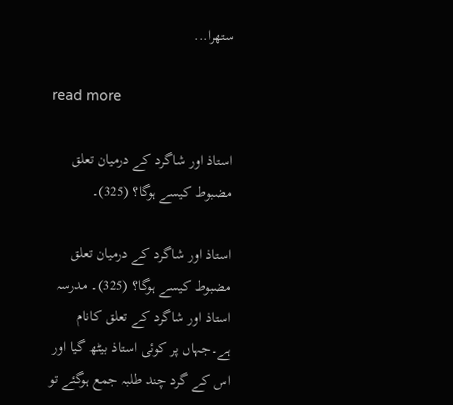ستھرا...

read more

استاذ اور شاگرد کے درمیان تعلق مضبوط کیسے ہوگا؟ (325)۔

استاذ اور شاگرد کے درمیان تعلق مضبوط کیسے ہوگا؟ (325)۔ مدرسہ استاذ اور شاگرد کے تعلق کانام ہے۔جہاں پر کوئی استاذ بیٹھ گیا اور اس کے گرد چند طلبہ جمع ہوگئے تو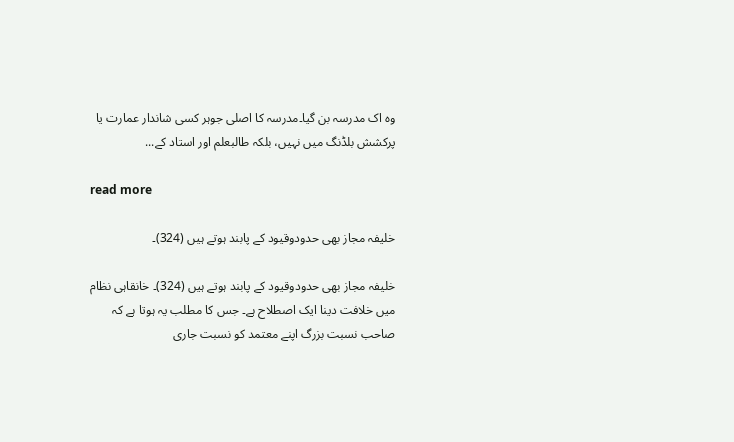وہ اک مدرسہ بن گیا۔مدرسہ کا اصلی جوہر کسی شاندار عمارت یا پرکشش بلڈنگ میں نہیں، بلکہ طالبعلم اور استاد کے...

read more

خلیفہ مجاز بھی حدودوقیود کے پابند ہوتے ہیں (324)۔

خلیفہ مجاز بھی حدودوقیود کے پابند ہوتے ہیں (324)۔ خانقاہی نظام میں خلافت دینا ایک اصطلاح ہے۔ جس کا مطلب یہ ہوتا ہے کہ صاحب نسبت بزرگ اپنے معتمد کو نسبت جاری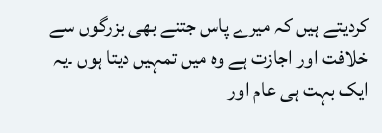کردیتے ہیں کہ میرے پاس جتنے بھی بزرگوں سے خلافت اور اجازت ہے وہ میں تمہیں دیتا ہوں ۔یہ ایک بہت ہی عام اور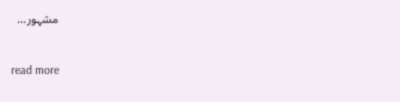مشہور...

read more